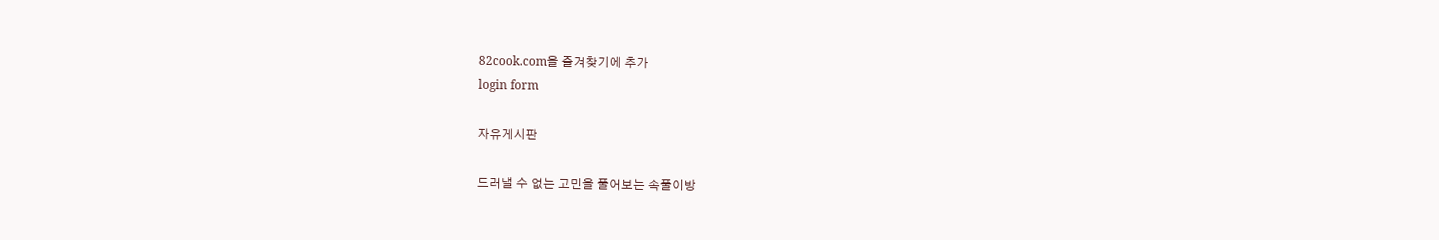82cook.com을 즐겨찾기에 추가
login form

자유게시판

드러낼 수 없는 고민을 풀어보는 속풀이방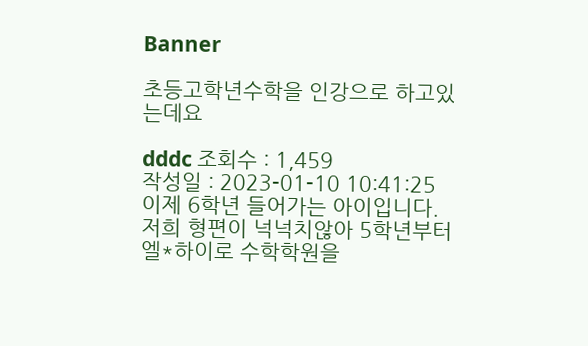Banner

초등고학년수학을 인강으로 하고있는데요

dddc 조회수 : 1,459
작성일 : 2023-01-10 10:41:25
이제 6학년 들어가는 아이입니다.
저희 형편이 넉넉치않아 5학년부터 엘*하이로 수학학원을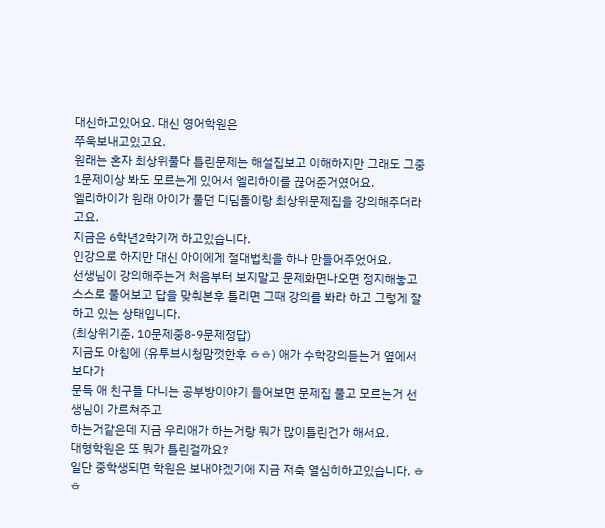대신하고있어요. 대신 영어학원은
쭈욱보내고있고요.
원래는 혼자 최상위풀다 틀린문제는 해설집보고 이해하지만 그래도 그중 1문제이상 봐도 모르는게 있어서 엘리하이를 끊어준거였어요.
엘리하이가 원래 아이가 풀던 디딤돌이랑 최상위문제집을 강의해주더라고요.
지금은 6학년2학기꺼 하고있습니다.
인강으로 하지만 대신 아이에게 절대법칙을 하나 만들어주었어요.
선생님이 강의해주는거 처음부터 보지말고 문제화면나오면 정지해놓고
스스로 풀어보고 답을 맞춰본후 틀리면 그때 강의를 봐라 하고 그렇게 잘 하고 있는 상태입니다.
(최상위기준, 10문제중8-9문제정답)
지금도 아침에 (유투브시청맘껏한후 ㅎㅎ) 애가 수학강의듣는거 옆에서 보다가
문득 애 친구들 다니는 공부방이야기 들어보면 문제집 풀고 모르는거 선생님이 가르쳐주고
하는거같은데 지금 우리애가 하는거랑 뭐가 많이틀린건가 해서요.
대형학원은 또 뭐가 틀린걸까요?
일단 중학생되면 학원은 보내야겠기에 지금 저축 열심히하고있습니다. ㅎㅎ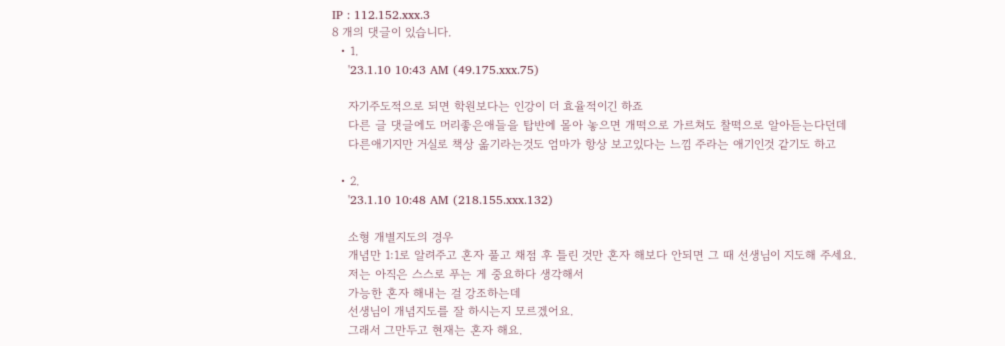IP : 112.152.xxx.3
8 개의 댓글이 있습니다.
  • 1.
    '23.1.10 10:43 AM (49.175.xxx.75)

    자기주도적으로 되면 학원보다는 인강이 더 효율적이긴 하죠
    다른 글 댓글에도 머리좋은애들을 탑반에 몰아 놓으면 개떡으로 가르쳐도 찰떡으로 알아듣는다던데
    다른애기지만 거실로 책상 옮기라는것도 엄마가 항상 보고있다는 느낌 주라는 애기인것 같기도 하고

  • 2.
    '23.1.10 10:48 AM (218.155.xxx.132)

    소형 개별지도의 경우
    개념만 1:1로 알려주고 혼자 풀고 채점 후 틀린 것만 혼자 해보다 안되면 그 때 선생님이 지도해 주세요.
    저는 아직은 스스로 푸는 게 중요하다 생각해서
    가능한 혼자 해내는 걸 강조하는데
    선생님이 개념지도를 잘 하시는지 모르겠어요.
    그래서 그만두고 현재는 혼자 해요.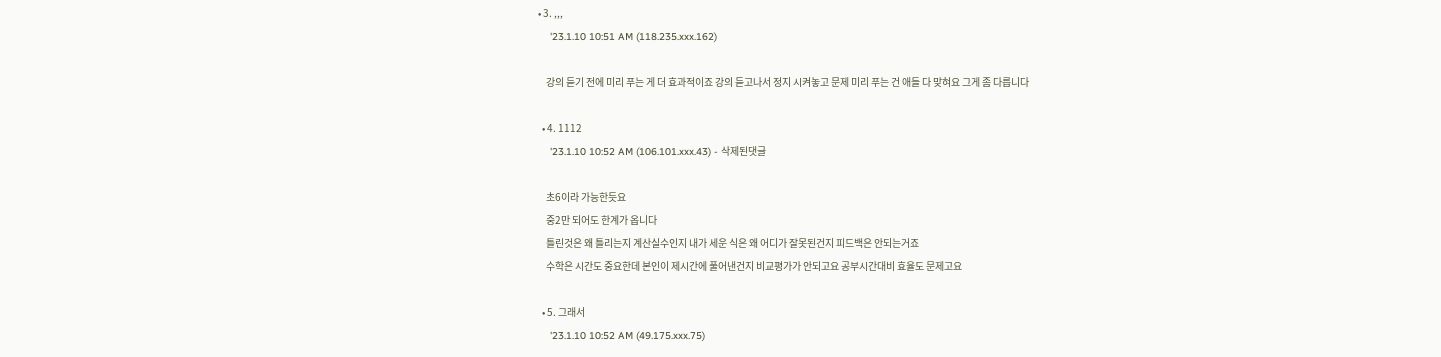• 3. ,,,
    '23.1.10 10:51 AM (118.235.xxx.162)

    강의 듣기 전에 미리 푸는 게 더 효과적이죠 강의 듣고나서 정지 시켜놓고 문제 미리 푸는 건 애들 다 맞혀요 그게 좀 다릅니다

  • 4. 1112
    '23.1.10 10:52 AM (106.101.xxx.43) - 삭제된댓글

    초6이라 가능한듯요
    중2만 되어도 한계가 옵니다
    틀린것은 왜 틀리는지 계산실수인지 내가 세운 식은 왜 어디가 잘못된건지 피드백은 안되는거죠
    수학은 시간도 중요한데 본인이 제시간에 풀어낸건지 비교평가가 안되고요 공부시간대비 효율도 문제고요

  • 5. 그래서
    '23.1.10 10:52 AM (49.175.xxx.75)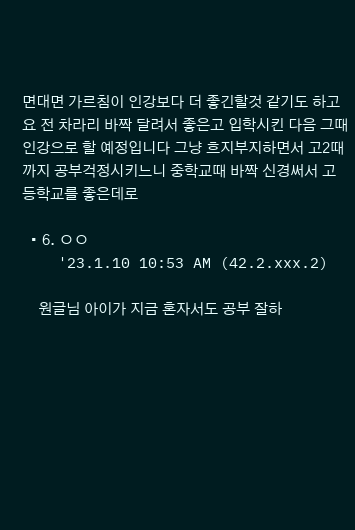면대면 가르침이 인강보다 더 좋긴할것 같기도 하고요 전 차라리 바짝 달려서 좋은고 입학시킨 다음 그때 인강으로 할 예정입니다 그냥 흐지부지하면서 고2때까지 공부걱정시키느니 중학교때 바짝 신경써서 고등학교를 좋은데로

  • 6. ㅇㅇ
    '23.1.10 10:53 AM (42.2.xxx.2)

    원글님 아이가 지금 혼자서도 공부 잘하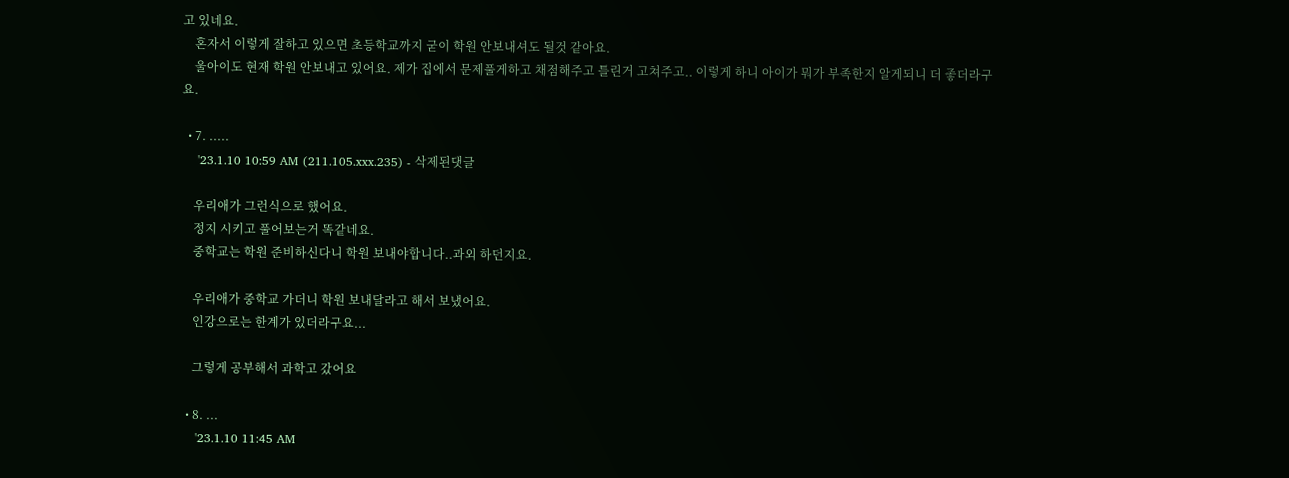고 있네요.
    혼자서 이렇게 잘하고 있으면 초등학교까지 굳이 학원 안보내셔도 될것 같아요.
    울아이도 현재 학원 안보내고 있어요. 제가 집에서 문제풀게하고 채점해주고 틀린거 고쳐주고.. 이렇게 하니 아이가 뭐가 부족한지 알게되니 더 좋더라구요.

  • 7. .....
    '23.1.10 10:59 AM (211.105.xxx.235) - 삭제된댓글

    우리애가 그런식으로 했어요.
    정지 시키고 풀어보는거 똑같네요.
    중학교는 학원 준비하신다니 학원 보내야합니다..과외 하던지요.

    우리애가 중학교 가더니 학원 보내달라고 해서 보냈어요.
    인강으로는 한계가 있더라구요...

    그렇게 공부해서 과학고 갔어요

  • 8. ...
    '23.1.10 11:45 AM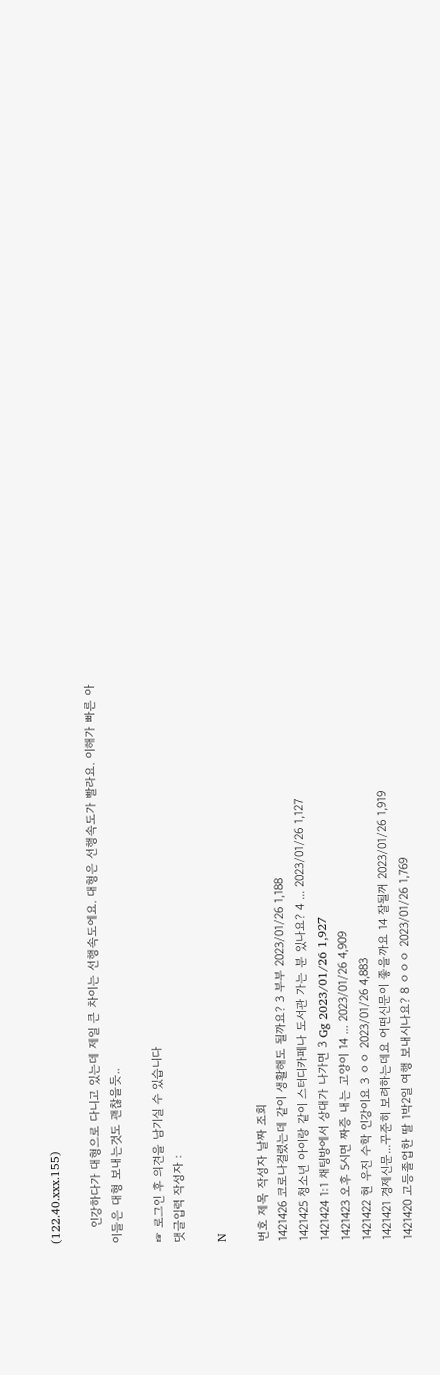(122.40.xxx.155)

    인강하다가 대형으로 다니고 있는데 제일 큰 차이는 선행속도에요. 대형은 선행속도가 빨라요. 이해가 빠른 아이들은 대형 보내는것도 괜찮을듯..

☞ 로그인 후 의견을 남기실 수 있습니다
댓글입력 작성자 :

N

번호 제목 작성자 날짜 조회
1421426 코로나걸렸는데 같이 생활해도 될까요? 3 부부 2023/01/26 1,188
1421425 청소년 아이랑 같이 스터디카페나 도서관 가는 분 있나요? 4 ... 2023/01/26 1,127
1421424 1:1 채팅방에서 상대가 나가면 3 Gg 2023/01/26 1,927
1421423 오후 5시면 짜증 내는 고양이 14 ... 2023/01/26 4,909
1421422 현 우진 수학 인강이요 3 ㅇㅇ 2023/01/26 4,883
1421421 경제신문...꾸준히 보려하는데요 어떤신문이 좋을까요 14 잘될꺼 2023/01/26 1,919
1421420 고등졸업한 딸 1박2일 여행 보내시나요? 8 ㅇㅇㅇ 2023/01/26 1,769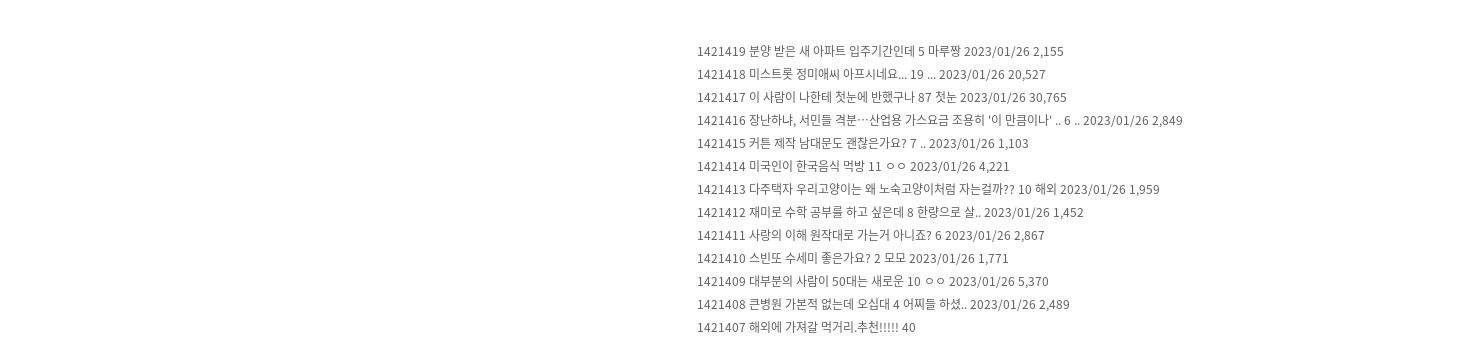1421419 분양 받은 새 아파트 입주기간인데 5 마루짱 2023/01/26 2,155
1421418 미스트롯 정미애씨 아프시네요... 19 ... 2023/01/26 20,527
1421417 이 사람이 나한테 첫눈에 반했구나 87 첫눈 2023/01/26 30,765
1421416 장난하냐, 서민들 격분…산업용 가스요금 조용히 '이 만큼이나' .. 6 .. 2023/01/26 2,849
1421415 커튼 제작 남대문도 괜찮은가요? 7 .. 2023/01/26 1,103
1421414 미국인이 한국음식 먹방 11 ㅇㅇ 2023/01/26 4,221
1421413 다주택자 우리고양이는 왜 노숙고양이처럼 자는걸까?? 10 해외 2023/01/26 1,959
1421412 재미로 수학 공부를 하고 싶은데 8 한량으로 살.. 2023/01/26 1,452
1421411 사랑의 이해 원작대로 가는거 아니죠? 6 2023/01/26 2,867
1421410 스빈또 수세미 좋은가요? 2 모모 2023/01/26 1,771
1421409 대부분의 사람이 50대는 새로운 10 ㅇㅇ 2023/01/26 5,370
1421408 큰병원 가본적 없는데 오십대 4 어찌들 하셨.. 2023/01/26 2,489
1421407 해외에 가져갈 먹거리.추천!!!!! 40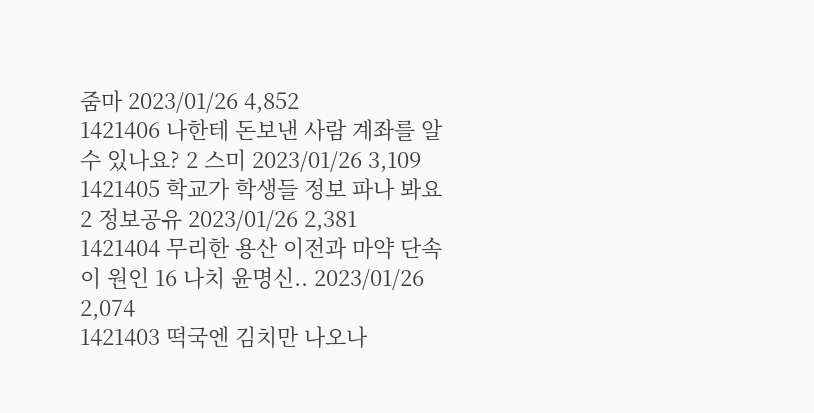줌마 2023/01/26 4,852
1421406 나한테 돈보낸 사람 계좌를 알 수 있나요? 2 스미 2023/01/26 3,109
1421405 학교가 학생들 정보 파나 봐요 2 정보공유 2023/01/26 2,381
1421404 무리한 용산 이전과 마약 단속이 원인 16 나치 윤명신.. 2023/01/26 2,074
1421403 떡국엔 김치만 나오나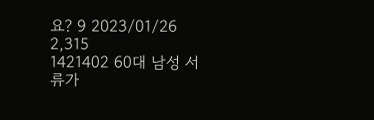요? 9 2023/01/26 2,315
1421402 60대 남성 서류가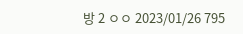방 2 ㅇㅇ 2023/01/26 795